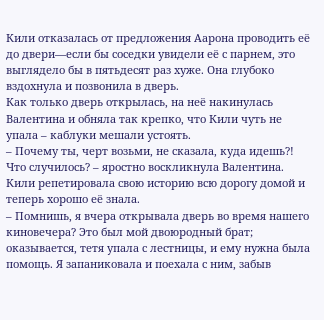Кили отказалась от предложения Аарона проводить её до двери—если бы соседки увидели её с парнем, это выглядело бы в пятьдесят раз хуже. Она глубоко вздохнула и позвонила в дверь.
Как только дверь открылась, на неё накинулась Валентина и обняла так крепко, что Кили чуть не упала – каблуки мешали устоять.
– Почему ты, черт возьми, не сказала, куда идешь?! Что случилось? – яростно воскликнула Валентина.
Кили репетировала свою историю всю дорогу домой и теперь хорошо её знала.
– Помнишь, я вчера открывала дверь во время нашего киновечера? Это был мой двоюродный брат; оказывается, тетя упала с лестницы, и ему нужна была помощь. Я запаниковала и поехала с ним, забыв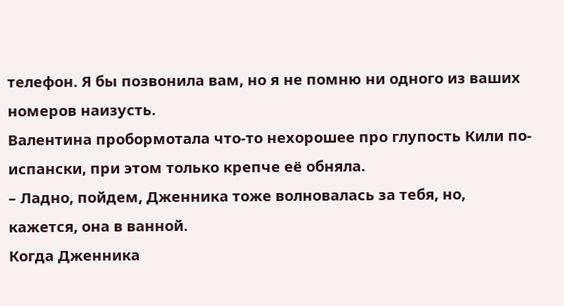телефон. Я бы позвонила вам, но я не помню ни одного из ваших номеров наизусть.
Валентина пробормотала что-то нехорошее про глупость Кили по-испански, при этом только крепче её обняла.
– Ладно, пойдем, Дженника тоже волновалась за тебя, но, кажется, она в ванной.
Когда Дженника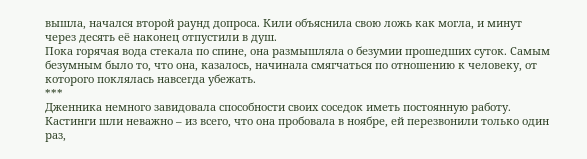вышла, начался второй раунд допроса. Кили объяснила свою ложь как могла, и минут через десять её наконец отпустили в душ.
Пока горячая вода стекала по спине, она размышляла о безумии прошедших суток. Самым безумным было то, что она, казалось, начинала смягчаться по отношению к человеку, от которого поклялась навсегда убежать.
***
Дженника немного завидовала способности своих соседок иметь постоянную работу. Кастинги шли неважно – из всего, что она пробовала в ноябре, ей перезвонили только один раз,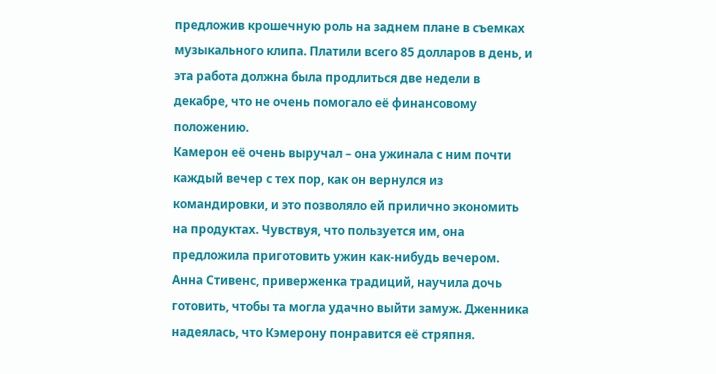предложив крошечную роль на заднем плане в съемках музыкального клипа. Платили всего 85 долларов в день, и эта работа должна была продлиться две недели в декабре, что не очень помогало её финансовому положению.
Камерон её очень выручал – она ужинала с ним почти каждый вечер с тех пор, как он вернулся из командировки, и это позволяло ей прилично экономить на продуктах. Чувствуя, что пользуется им, она предложила приготовить ужин как-нибудь вечером.
Анна Стивенс, приверженка традиций, научила дочь готовить, чтобы та могла удачно выйти замуж. Дженника надеялась, что Кэмерону понравится её стряпня.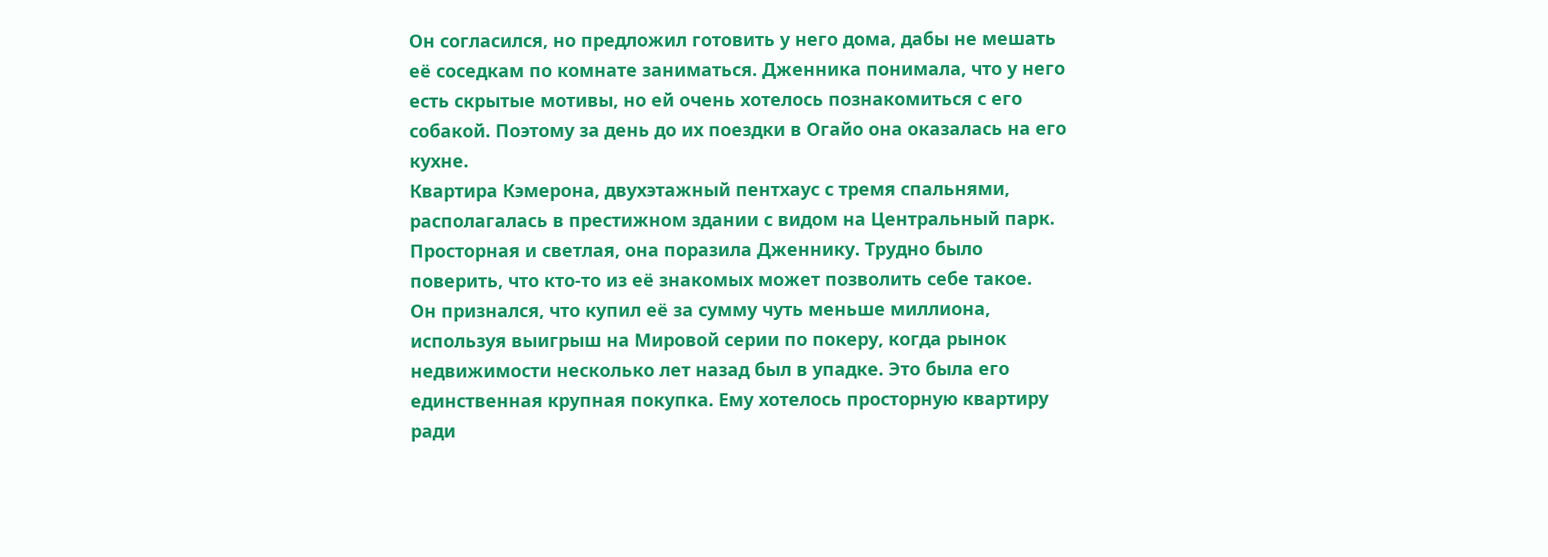Он согласился, но предложил готовить у него дома, дабы не мешать её соседкам по комнате заниматься. Дженника понимала, что у него есть скрытые мотивы, но ей очень хотелось познакомиться с его собакой. Поэтому за день до их поездки в Огайо она оказалась на его кухне.
Квартира Кэмерона, двухэтажный пентхаус с тремя спальнями, располагалась в престижном здании с видом на Центральный парк. Просторная и светлая, она поразила Дженнику. Трудно было поверить, что кто-то из её знакомых может позволить себе такое.
Он признался, что купил её за сумму чуть меньше миллиона, используя выигрыш на Мировой серии по покеру, когда рынок недвижимости несколько лет назад был в упадке. Это была его единственная крупная покупка. Ему хотелось просторную квартиру ради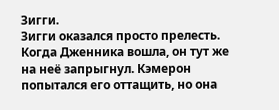Зигги.
Зигги оказался просто прелесть. Когда Дженника вошла, он тут же на неё запрыгнул. Кэмерон попытался его оттащить, но она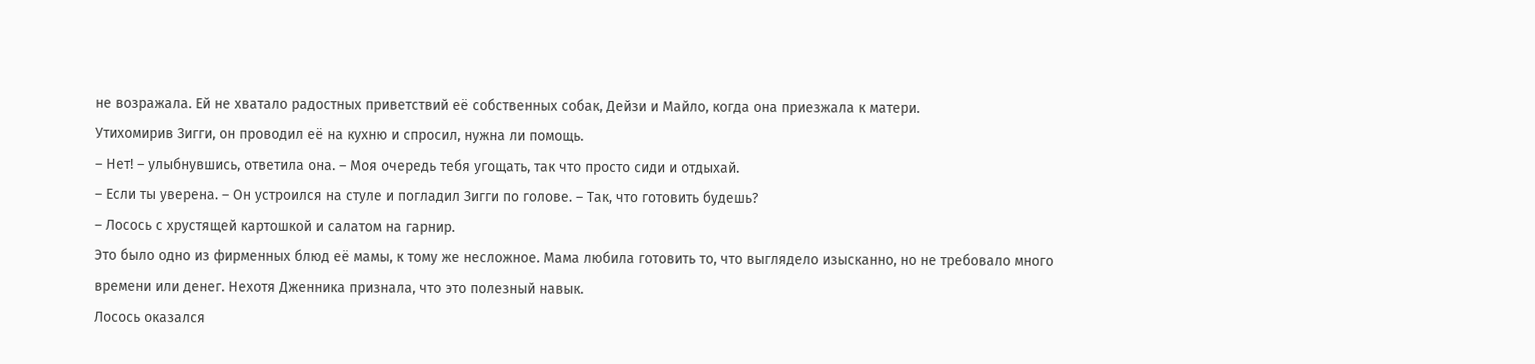не возражала. Ей не хватало радостных приветствий её собственных собак, Дейзи и Майло, когда она приезжала к матери.
Утихомирив Зигги, он проводил её на кухню и спросил, нужна ли помощь.
– Нет! – улыбнувшись, ответила она. – Моя очередь тебя угощать, так что просто сиди и отдыхай.
– Если ты уверена. – Он устроился на стуле и погладил Зигги по голове. – Так, что готовить будешь?
– Лосось с хрустящей картошкой и салатом на гарнир.
Это было одно из фирменных блюд её мамы, к тому же несложное. Мама любила готовить то, что выглядело изысканно, но не требовало много времени или денег. Нехотя Дженника признала, что это полезный навык.
Лосось оказался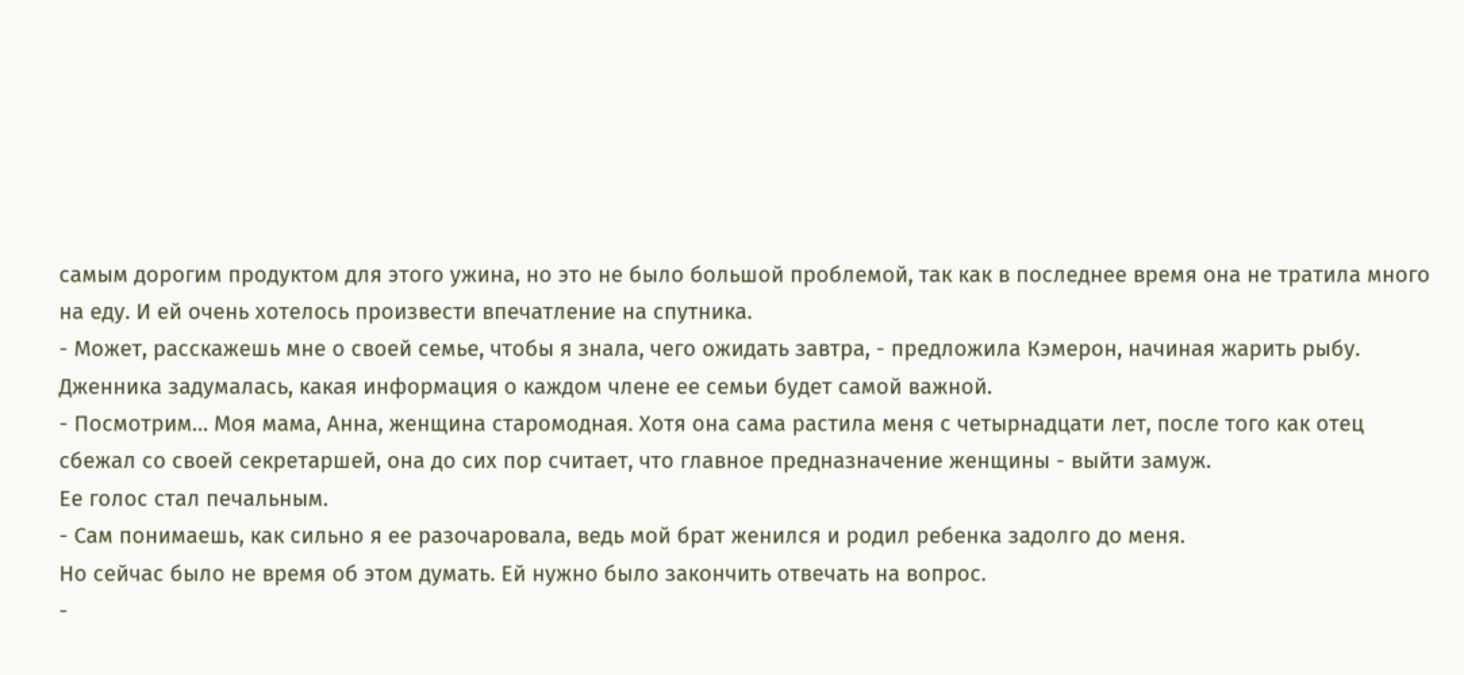самым дорогим продуктом для этого ужина, но это не было большой проблемой, так как в последнее время она не тратила много на еду. И ей очень хотелось произвести впечатление на спутника.
- Может, расскажешь мне о своей семье, чтобы я знала, чего ожидать завтра, - предложила Кэмерон, начиная жарить рыбу.
Дженника задумалась, какая информация о каждом члене ее семьи будет самой важной.
- Посмотрим… Моя мама, Анна, женщина старомодная. Хотя она сама растила меня с четырнадцати лет, после того как отец сбежал со своей секретаршей, она до сих пор считает, что главное предназначение женщины - выйти замуж.
Ее голос стал печальным.
- Сам понимаешь, как сильно я ее разочаровала, ведь мой брат женился и родил ребенка задолго до меня.
Но сейчас было не время об этом думать. Ей нужно было закончить отвечать на вопрос.
-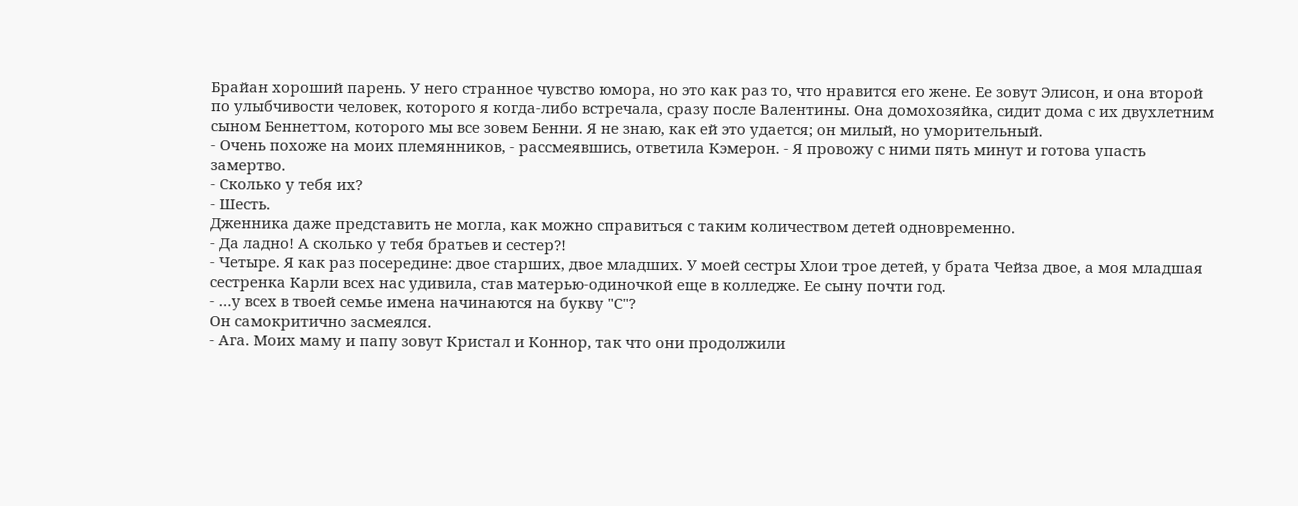Брайан хороший парень. У него странное чувство юмора, но это как раз то, что нравится его жене. Ее зовут Элисон, и она второй по улыбчивости человек, которого я когда-либо встречала, сразу после Валентины. Она домохозяйка, сидит дома с их двухлетним сыном Беннеттом, которого мы все зовем Бенни. Я не знаю, как ей это удается; он милый, но уморительный.
- Очень похоже на моих племянников, - рассмеявшись, ответила Кэмерон. - Я провожу с ними пять минут и готова упасть замертво.
- Сколько у тебя их?
- Шесть.
Дженника даже представить не могла, как можно справиться с таким количеством детей одновременно.
- Да ладно! А сколько у тебя братьев и сестер?!
- Четыре. Я как раз посередине: двое старших, двое младших. У моей сестры Хлои трое детей, у брата Чейза двое, а моя младшая сестренка Карли всех нас удивила, став матерью-одиночкой еще в колледже. Ее сыну почти год.
- …у всех в твоей семье имена начинаются на букву "С"?
Он самокритично засмеялся.
- Ага. Моих маму и папу зовут Кристал и Коннор, так что они продолжили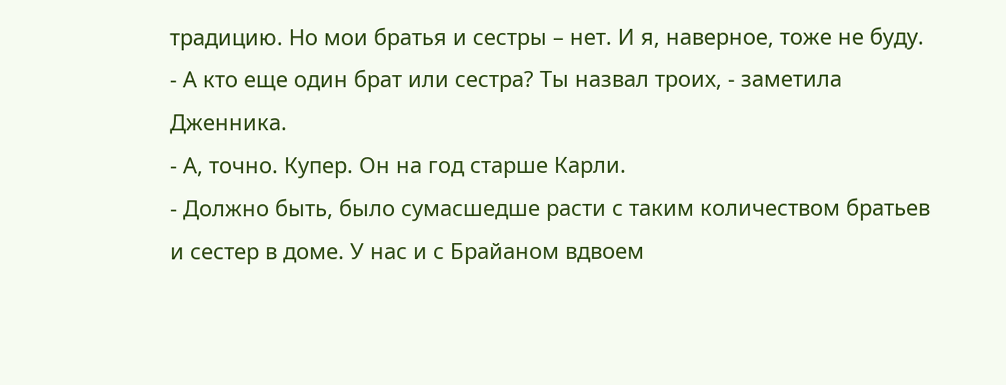традицию. Но мои братья и сестры – нет. И я, наверное, тоже не буду.
- А кто еще один брат или сестра? Ты назвал троих, - заметила Дженника.
- А, точно. Купер. Он на год старше Карли.
- Должно быть, было сумасшедше расти с таким количеством братьев и сестер в доме. У нас и с Брайаном вдвоем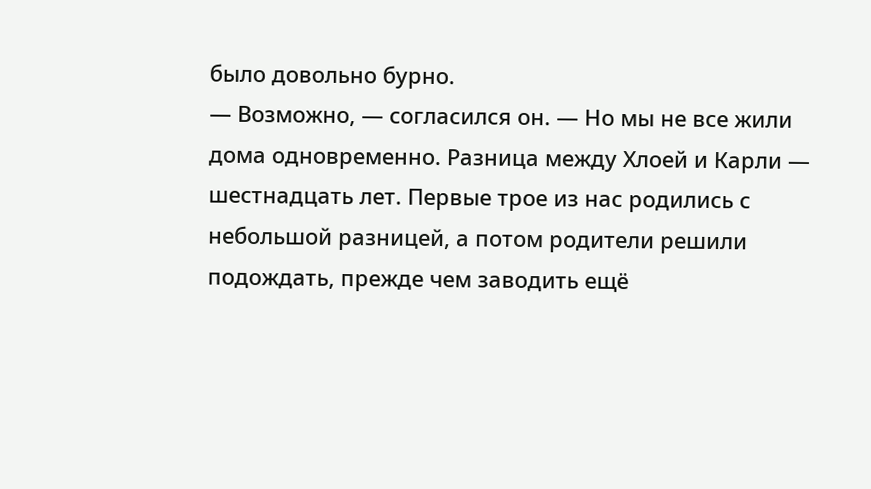было довольно бурно.
— Возможно, — согласился он. — Но мы не все жили дома одновременно. Разница между Хлоей и Карли — шестнадцать лет. Первые трое из нас родились с небольшой разницей, а потом родители решили подождать, прежде чем заводить ещё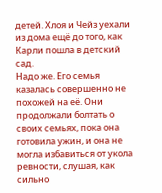детей. Хлоя и Чейз уехали из дома ещё до того, как Карли пошла в детский сад.
Надо же. Его семья казалась совершенно не похожей на её. Они продолжали болтать о своих семьях, пока она готовила ужин, и она не могла избавиться от укола ревности, слушая, как сильно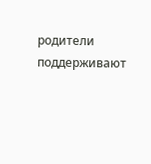родители поддерживают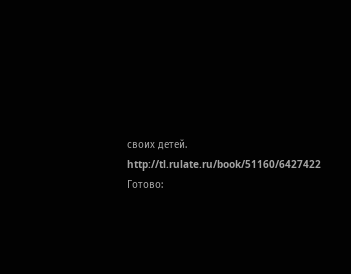своих детей.
http://tl.rulate.ru/book/51160/6427422
Готово: